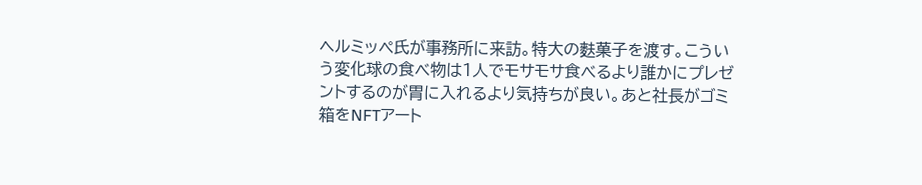ヘルミッペ氏が事務所に来訪。特大の麩菓子を渡す。こういう変化球の食べ物は1人でモサモサ食べるより誰かにプレゼントするのが胃に入れるより気持ちが良い。あと社長がゴミ箱をNFTアート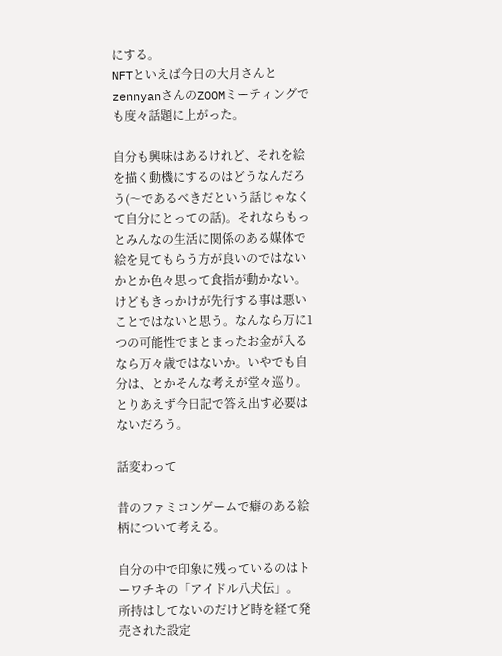にする。
NFTといえば今日の大月さんとzennyanさんのZOOMミーティングでも度々話題に上がった。

自分も興味はあるけれど、それを絵を描く動機にするのはどうなんだろう(〜であるべきだという話じゃなくて自分にとっての話)。それならもっとみんなの生活に関係のある媒体で絵を見てもらう方が良いのではないかとか色々思って食指が動かない。
けどもきっかけが先行する事は悪いことではないと思う。なんなら万に1つの可能性でまとまったお金が入るなら万々歳ではないか。いやでも自分は、とかそんな考えが堂々巡り。とりあえず今日記で答え出す必要はないだろう。

話変わって

昔のファミコンゲームで癖のある絵柄について考える。

自分の中で印象に残っているのはトーワチキの「アイドル八犬伝」。
所持はしてないのだけど時を経て発売された設定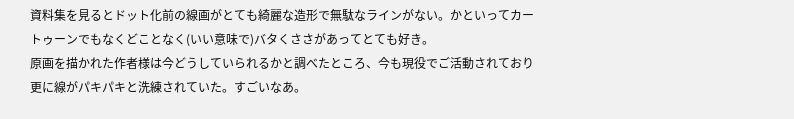資料集を見るとドット化前の線画がとても綺麗な造形で無駄なラインがない。かといってカートゥーンでもなくどことなく(いい意味で)バタくささがあってとても好き。
原画を描かれた作者様は今どうしていられるかと調べたところ、今も現役でご活動されており更に線がパキパキと洗練されていた。すごいなあ。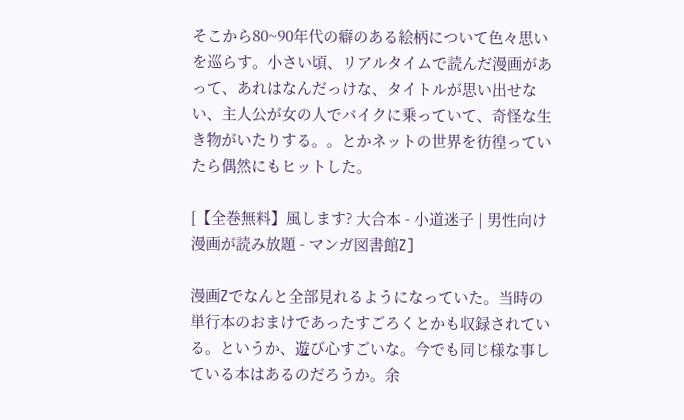そこから80~90年代の癖のある絵柄について色々思いを巡らす。小さい頃、リアルタイムで読んだ漫画があって、あれはなんだっけな、タイトルが思い出せない、主人公が女の人でバイクに乗っていて、奇怪な生き物がいたりする。。とかネットの世界を彷徨っていたら偶然にもヒットした。

[【全巻無料】風します? 大合本 - 小道迷子 | 男性向け漫画が読み放題 - マンガ図書館Z]

漫画Zでなんと全部見れるようになっていた。当時の単行本のおまけであったすごろくとかも収録されている。というか、遊び心すごいな。今でも同じ様な事している本はあるのだろうか。余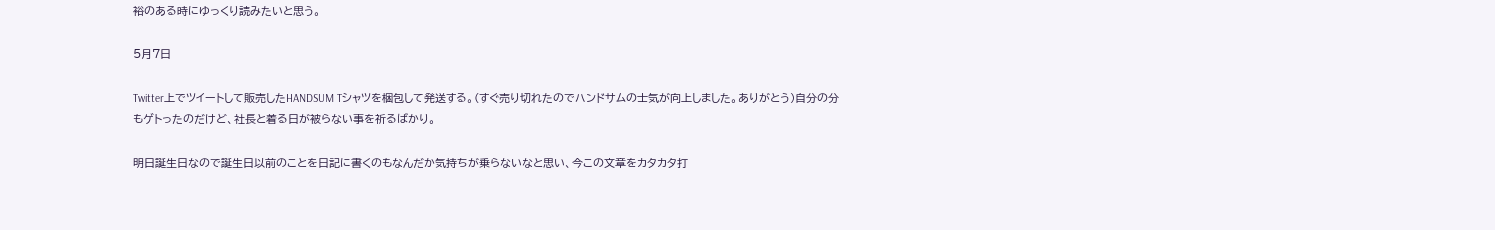裕のある時にゆっくり読みたいと思う。

5月7日

Twitter上でツイートして販売したHANDSUM Tシャツを梱包して発送する。(すぐ売り切れたのでハンドサムの士気が向上しました。ありがとう)自分の分もゲトったのだけど、社長と着る日が被らない事を祈るばかり。

明日誕生日なので誕生日以前のことを日記に書くのもなんだか気持ちが乗らないなと思い、今この文章をカタカタ打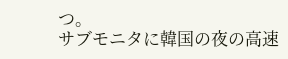つ。
サブモニタに韓国の夜の高速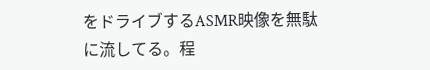をドライブするASMR映像を無駄に流してる。程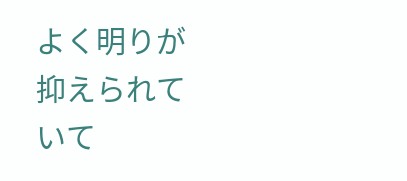よく明りが抑えられていて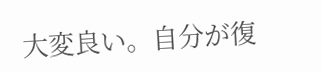大変良い。自分が復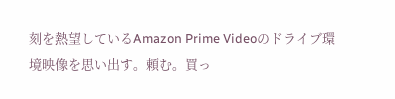刻を熱望しているAmazon Prime Videoのドライブ環境映像を思い出す。頼む。買っ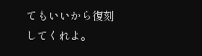てもいいから復刻してくれよ。